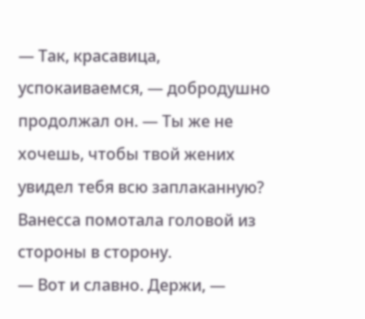— Так, красавица, успокаиваемся, — добродушно продолжал он. — Ты же не хочешь, чтобы твой жених увидел тебя всю заплаканную?
Ванесса помотала головой из стороны в сторону.
— Вот и славно. Держи, —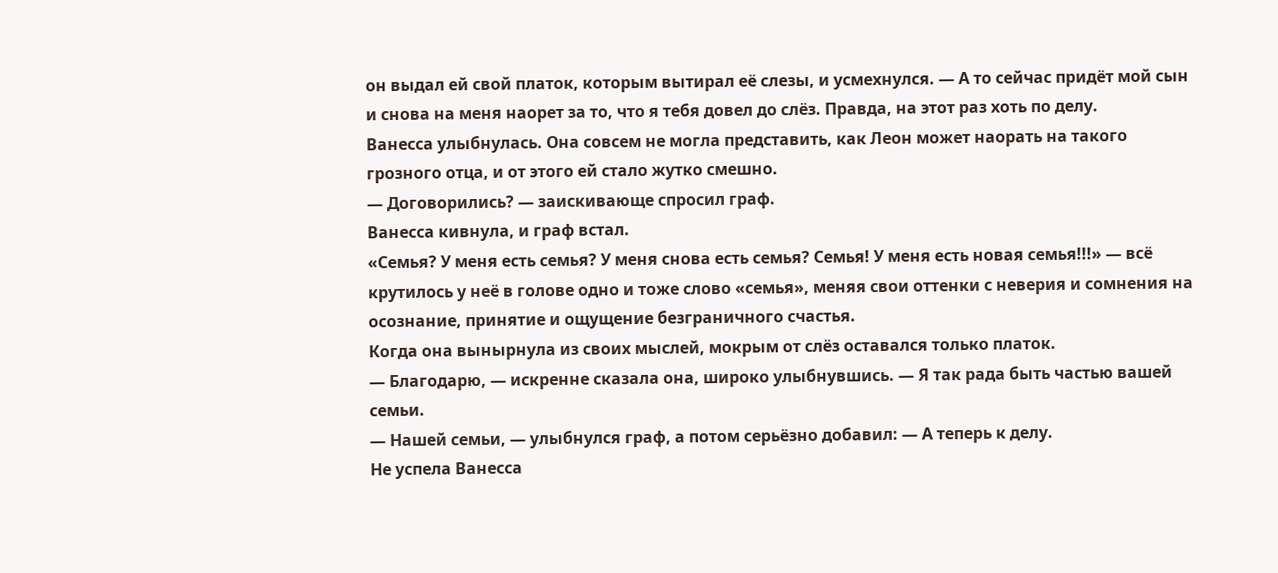он выдал ей свой платок, которым вытирал её слезы, и усмехнулся. — А то сейчас придёт мой сын и снова на меня наорет за то, что я тебя довел до слёз. Правда, на этот раз хоть по делу.
Ванесса улыбнулась. Она совсем не могла представить, как Леон может наорать на такого грозного отца, и от этого ей стало жутко смешно.
— Договорились? — заискивающе спросил граф.
Ванесса кивнула, и граф встал.
«Семья? У меня есть семья? У меня снова есть семья? Семья! У меня есть новая семья!!!» — всё крутилось у неё в голове одно и тоже слово «семья», меняя свои оттенки с неверия и сомнения на осознание, принятие и ощущение безграничного счастья.
Когда она вынырнула из своих мыслей, мокрым от слёз оставался только платок.
— Благодарю, — искренне сказала она, широко улыбнувшись. — Я так рада быть частью вашей семьи.
— Нашей семьи, — улыбнулся граф, а потом серьёзно добавил: — А теперь к делу.
Не успела Ванесса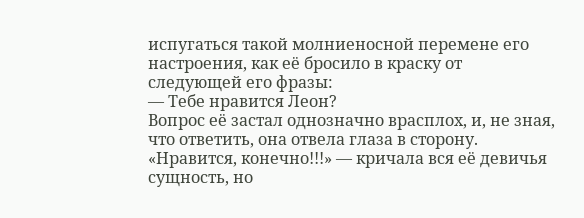испугаться такой молниеносной перемене его настроения, как её бросило в краску от следующей его фразы:
— Тебе нравится Леон?
Вопрос её застал однозначно врасплох, и, не зная, что ответить, она отвела глаза в сторону.
«Нравится, конечно!!!» — кричала вся её девичья сущность, но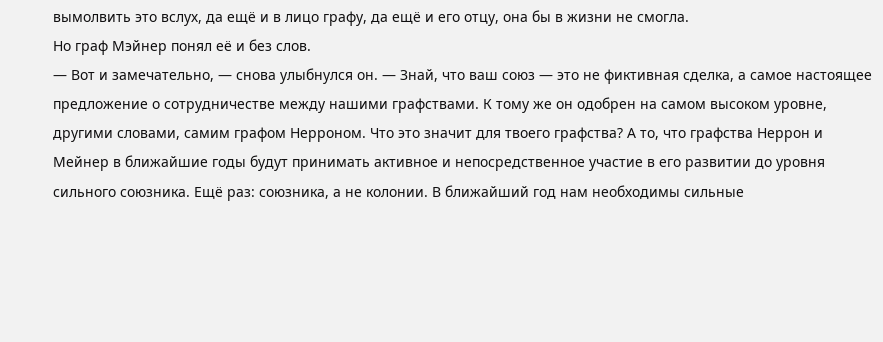вымолвить это вслух, да ещё и в лицо графу, да ещё и его отцу, она бы в жизни не смогла.
Но граф Мэйнер понял её и без слов.
— Вот и замечательно, — снова улыбнулся он. — Знай, что ваш союз — это не фиктивная сделка, а самое настоящее предложение о сотрудничестве между нашими графствами. К тому же он одобрен на самом высоком уровне, другими словами, самим графом Нерроном. Что это значит для твоего графства? А то, что графства Неррон и Мейнер в ближайшие годы будут принимать активное и непосредственное участие в его развитии до уровня сильного союзника. Ещё раз: союзника, а не колонии. В ближайший год нам необходимы сильные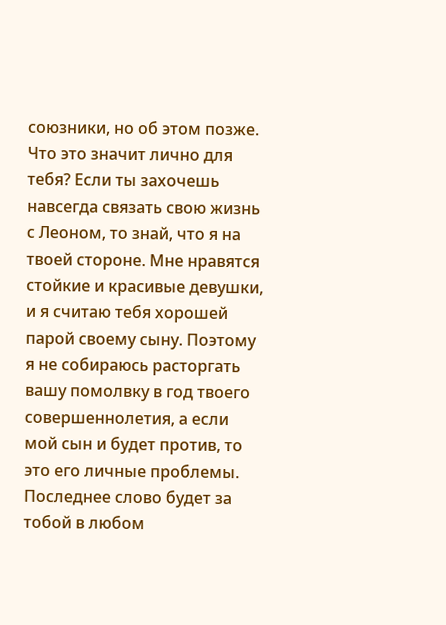союзники, но об этом позже. Что это значит лично для тебя? Если ты захочешь навсегда связать свою жизнь с Леоном, то знай, что я на твоей стороне. Мне нравятся стойкие и красивые девушки, и я считаю тебя хорошей парой своему сыну. Поэтому я не собираюсь расторгать вашу помолвку в год твоего совершеннолетия, а если мой сын и будет против, то это его личные проблемы. Последнее слово будет за тобой в любом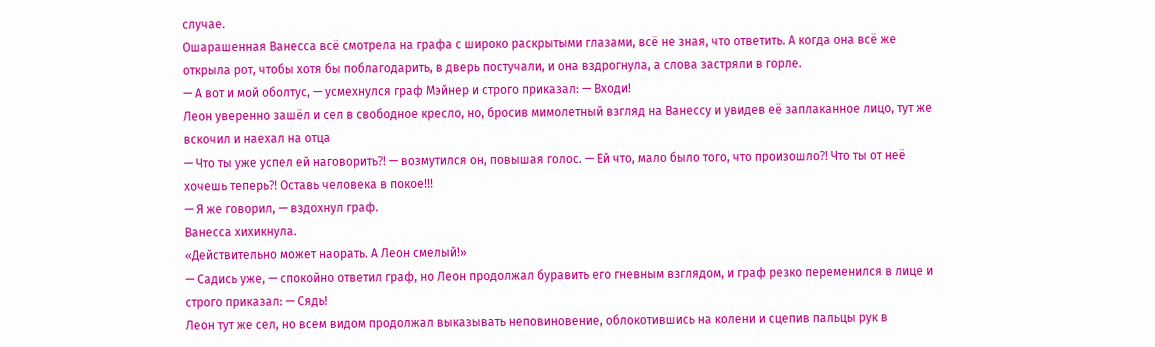случае.
Ошарашенная Ванесса всё смотрела на графа с широко раскрытыми глазами, всё не зная, что ответить. А когда она всё же открыла рот, чтобы хотя бы поблагодарить, в дверь постучали, и она вздрогнула, а слова застряли в горле.
— А вот и мой оболтус, — усмехнулся граф Мэйнер и строго приказал: — Входи!
Леон уверенно зашёл и сел в свободное кресло, но, бросив мимолетный взгляд на Ванессу и увидев её заплаканное лицо, тут же вскочил и наехал на отца
— Что ты уже успел ей наговорить⁈ — возмутился он, повышая голос. — Ей что, мало было того, что произошло⁈ Что ты от неё хочешь теперь⁈ Оставь человека в покое!!!
— Я же говорил, — вздохнул граф.
Ванесса хихикнула.
«Действительно может наорать. А Леон смелый!»
— Садись уже, — спокойно ответил граф, но Леон продолжал буравить его гневным взглядом, и граф резко переменился в лице и строго приказал: — Сядь!
Леон тут же сел, но всем видом продолжал выказывать неповиновение, облокотившись на колени и сцепив пальцы рук в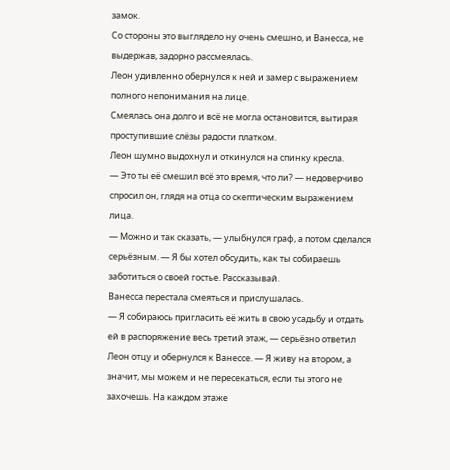замок.
Со стороны это выглядело ну очень смешно, и Ванесса, не выдержав, задорно рассмеялась.
Леон удивленно обернулся к ней и замер с выражением полного непонимания на лице.
Смеялась она долго и всё не могла остановится, вытирая проступившие слёзы радости платком.
Леон шумно выдохнул и откинулся на спинку кресла.
— Это ты её смешил всё это время, что ли? — недоверчиво спросил он, глядя на отца со скептическим выражением лица.
— Можно и так сказать, — улыбнулся граф, а потом сделался серьёзным. — Я бы хотел обсудить, как ты собираешь заботиться о своей гостье. Рассказывай.
Ванесса перестала смеяться и прислушалась.
— Я собираюсь пригласить её жить в свою усадьбу и отдать ей в распоряжение весь третий этаж, — серьёзно ответил Леон отцу и обернулся к Ванессе. — Я живу на втором, а значит, мы можем и не пересекаться, если ты этого не захочешь. На каждом этаже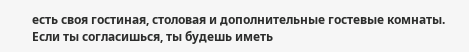есть своя гостиная, столовая и дополнительные гостевые комнаты. Если ты согласишься, ты будешь иметь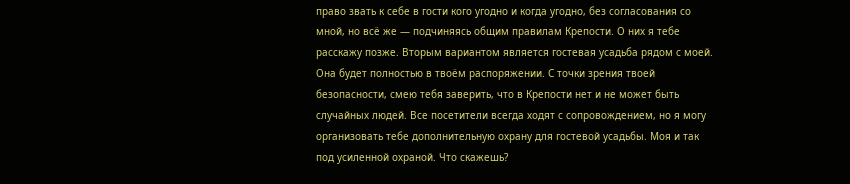право звать к себе в гости кого угодно и когда угодно, без согласования со мной, но всё же — подчиняясь общим правилам Крепости. О них я тебе расскажу позже. Вторым вариантом является гостевая усадьба рядом с моей. Она будет полностью в твоём распоряжении. С точки зрения твоей безопасности, смею тебя заверить, что в Крепости нет и не может быть случайных людей. Все посетители всегда ходят с сопровождением, но я могу организовать тебе дополнительную охрану для гостевой усадьбы. Моя и так под усиленной охраной. Что скажешь?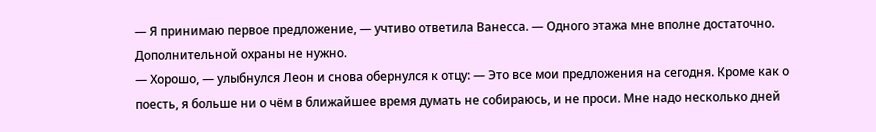— Я принимаю первое предложение, — учтиво ответила Ванесса. — Одного этажа мне вполне достаточно. Дополнительной охраны не нужно.
— Хорошо, — улыбнулся Леон и снова обернулся к отцу: — Это все мои предложения на сегодня. Кроме как о поесть, я больше ни о чём в ближайшее время думать не собираюсь, и не проси. Мне надо несколько дней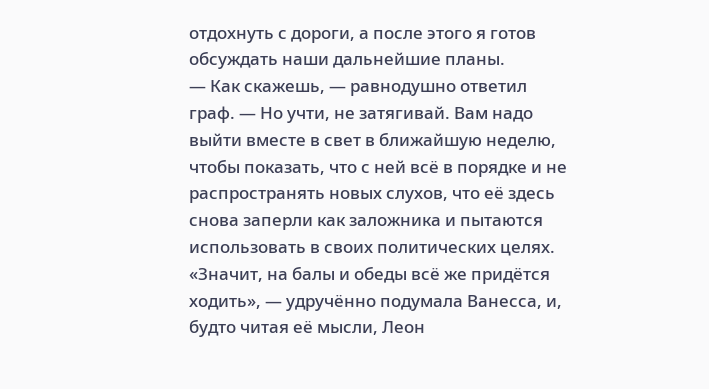отдохнуть с дороги, а после этого я готов обсуждать наши дальнейшие планы.
— Как скажешь, — равнодушно ответил граф. — Но учти, не затягивай. Вам надо выйти вместе в свет в ближайшую неделю, чтобы показать, что с ней всё в порядке и не распространять новых слухов, что её здесь снова заперли как заложника и пытаются использовать в своих политических целях.
«Значит, на балы и обеды всё же придётся ходить», — удручённо подумала Ванесса, и, будто читая её мысли, Леон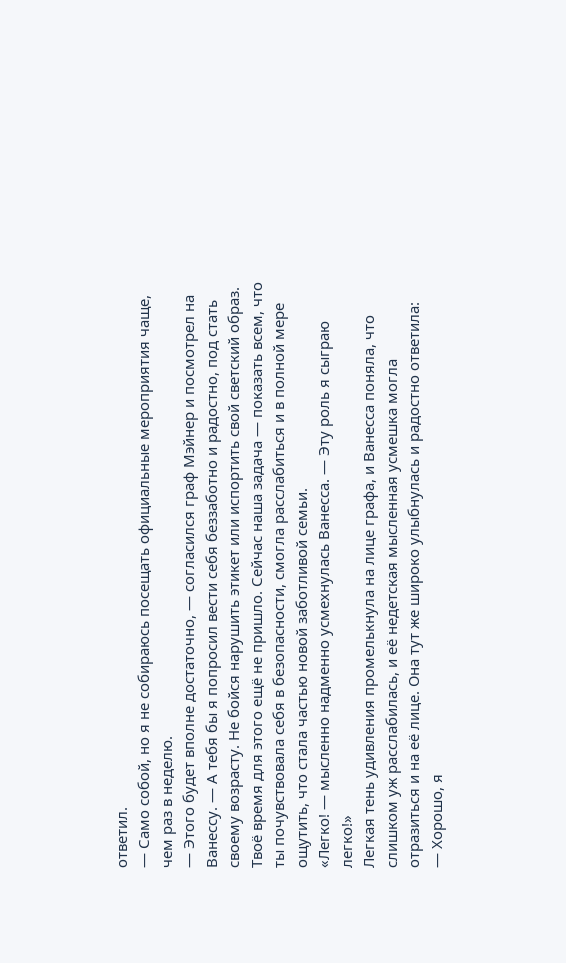ответил.
— Само собой, но я не собираюсь посещать официальные мероприятия чаще, чем раз в неделю.
— Этого будет вполне достаточно, — согласился граф Мэйнер и посмотрел на Ванессу. — А тебя бы я попросил вести себя беззаботно и радостно, под стать своему возрасту. Не бойся нарушить этикет или испортить свой светский образ. Твоё время для этого ещё не пришло. Сейчас наша задача — показать всем, что ты почувствовала себя в безопасности, смогла расслабиться и в полной мере ощутить, что стала частью новой заботливой семьи.
«Легко! — мысленно надменно усмехнулась Ванесса. — Эту роль я сыграю легко!»
Легкая тень удивления промелькнула на лице графа, и Ванесса поняла, что слишком уж расслабилась, и её недетская мысленная усмешка могла отразиться и на её лице. Она тут же широко улыбнулась и радостно ответила:
— Хорошо, я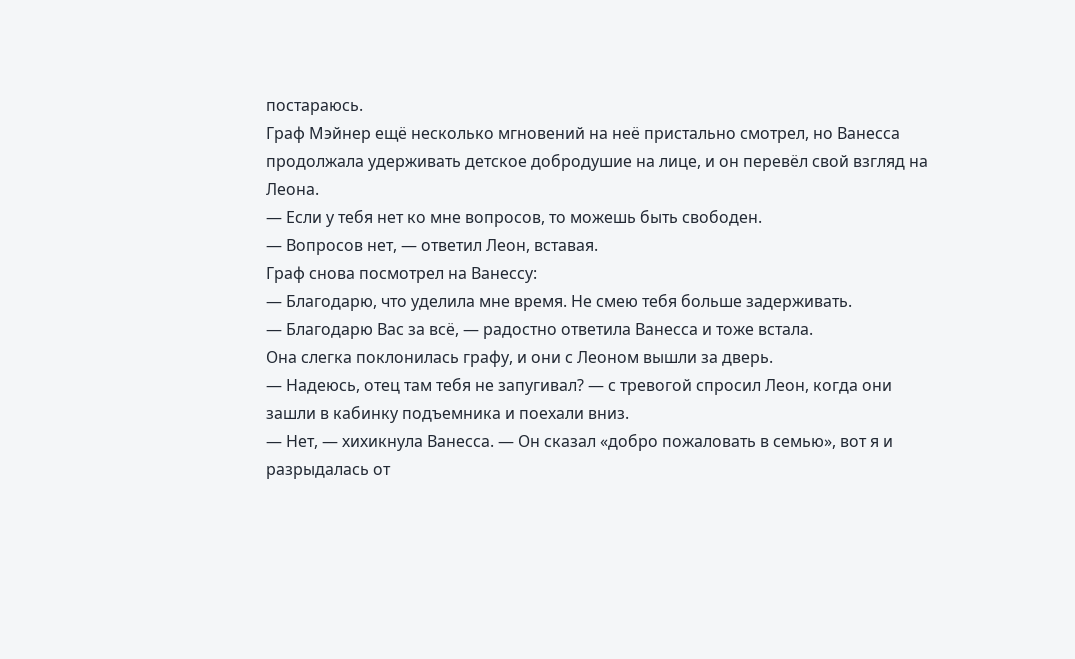постараюсь.
Граф Мэйнер ещё несколько мгновений на неё пристально смотрел, но Ванесса продолжала удерживать детское добродушие на лице, и он перевёл свой взгляд на Леона.
— Если у тебя нет ко мне вопросов, то можешь быть свободен.
— Вопросов нет, — ответил Леон, вставая.
Граф снова посмотрел на Ванессу:
— Благодарю, что уделила мне время. Не смею тебя больше задерживать.
— Благодарю Вас за всё, — радостно ответила Ванесса и тоже встала.
Она слегка поклонилась графу, и они с Леоном вышли за дверь.
— Надеюсь, отец там тебя не запугивал? — с тревогой спросил Леон, когда они зашли в кабинку подъемника и поехали вниз.
— Нет, — хихикнула Ванесса. — Он сказал «добро пожаловать в семью», вот я и разрыдалась от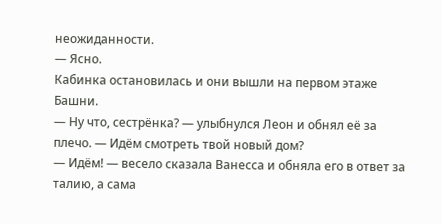неожиданности.
— Ясно.
Кабинка остановилась и они вышли на первом этаже Башни.
— Ну что, сестрёнка? — улыбнулся Леон и обнял её за плечо. — Идём смотреть твой новый дом?
— Идём! — весело сказала Ванесса и обняла его в ответ за талию, а сама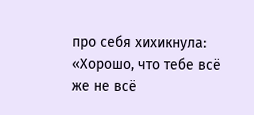про себя хихикнула: «Хорошо, что тебе всё же не всё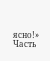ясно!»
Часть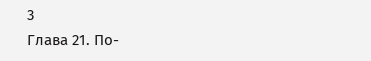3
Глава 21. По-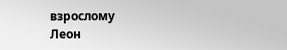взрослому
Леон